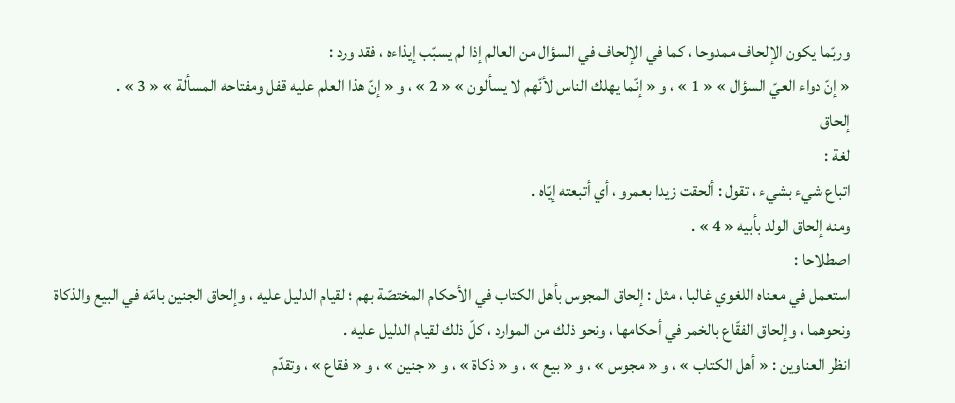وربّما يكون الإلحاف ممدوحا ، كما في الإلحاف في السؤال من العالم إذا لم يسبّب إيذاءه ، فقد ورد :
« إنّ دواء العيّ السؤال » « 1 » ، و « إنّما يهلك الناس لأنّهم لا يسألون » « 2 » ، و « إنّ هذا العلم عليه قفل ومفتاحه المسألة » « 3 » .
إلحاق
لغة :
اتباع شيء بشيء ، تقول : ألحقت زيدا بعمرو ، أي أتبعته إيّاه .
ومنه إلحاق الولد بأبيه « 4 » .
اصطلاحا :
استعمل في معناه اللغوي غالبا ، مثل : إلحاق المجوس بأهل الكتاب في الأحكام المختصّة بهم ؛ لقيام الدليل عليه ، وإلحاق الجنين بامّه في البيع والذكاة ونحوهما ، وإلحاق الفقّاع بالخمر في أحكامها ، ونحو ذلك من الموارد ، كلّ ذلك لقيام الدليل عليه .
انظر العناوين : « أهل الكتاب » ، و « مجوس » ، و « بيع » ، و « ذكاة » ، و « جنين » ، و « فقاع » ، وتقدّم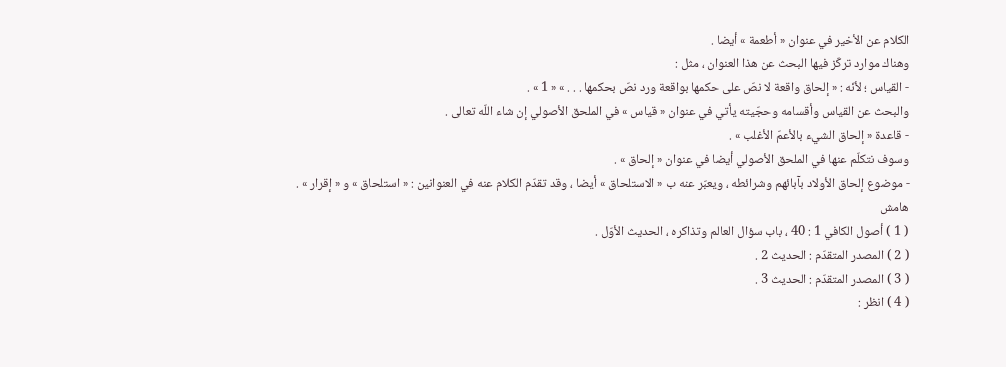الكلام عن الأخير في عنوان « أطعمة » أيضا .
وهناك موارد تركّز فيها البحث عن هذا العنوان ، مثل :
- القياس ؛ لأنّه : « إلحاق واقعة لا نصّ على حكمها بواقعة ورد نصّ بحكمها . . . » « 1 » .
والبحث عن القياس وأقسامه وحجّيته يأتي في عنوان « قياس » في الملحق الأصولي إن شاء اللّه تعالى .
- قاعدة « إلحاق الشيء بالأعمّ الأغلب » .
وسوف نتكلّم عنها في الملحق الأصولي أيضا في عنوان « إلحاق » .
- موضوع إلحاق الأولاد بآبائهم وشرائطه ، ويعبّر عنه ب « الاستلحاق » أيضا ، وقد تقدّم الكلام عنه في العنوانين : « استلحاق » و « إقرار » .
هامش
( 1 ) أصول الكافي 1 : 40 ، باب سؤال العالم وتذاكره ، الحديث الأوّل .
( 2 ) المصدر المتقدّم : الحديث 2 .
( 3 ) المصدر المتقدّم : الحديث 3 .
( 4 ) انظر :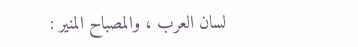لسان العرب ، والمصباح المنير :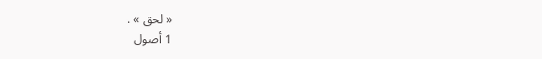« لحق » .
1 أصول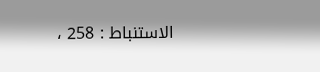الاستنباط : 258 ،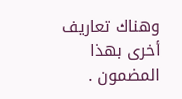وهناك تعاريف أخرى بهذا المضمون .